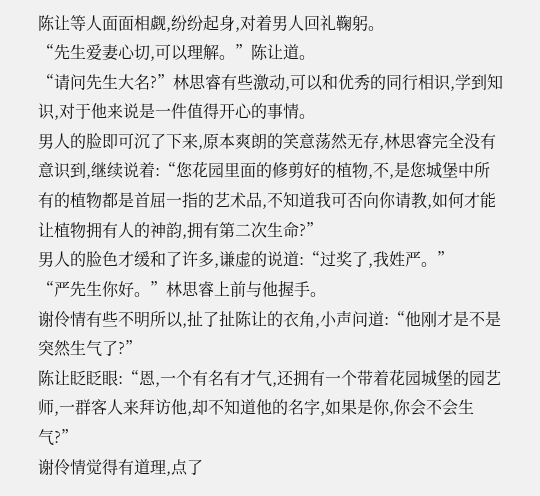陈让等人面面相觑,纷纷起身,对着男人回礼鞠躬。
“先生爱妻心切,可以理解。”陈让道。
“请问先生大名?”林思睿有些激动,可以和优秀的同行相识,学到知识,对于他来说是一件值得开心的事情。
男人的脸即可沉了下来,原本爽朗的笑意荡然无存,林思睿完全没有意识到,继续说着:“您花园里面的修剪好的植物,不,是您城堡中所有的植物都是首屈一指的艺术品,不知道我可否向你请教,如何才能让植物拥有人的神韵,拥有第二次生命?”
男人的脸色才缓和了许多,谦虚的说道:“过奖了,我姓严。”
“严先生你好。”林思睿上前与他握手。
谢伶情有些不明所以,扯了扯陈让的衣角,小声问道:“他刚才是不是突然生气了?”
陈让眨眨眼:“恩,一个有名有才气,还拥有一个带着花园城堡的园艺师,一群客人来拜访他,却不知道他的名字,如果是你,你会不会生气?”
谢伶情觉得有道理,点了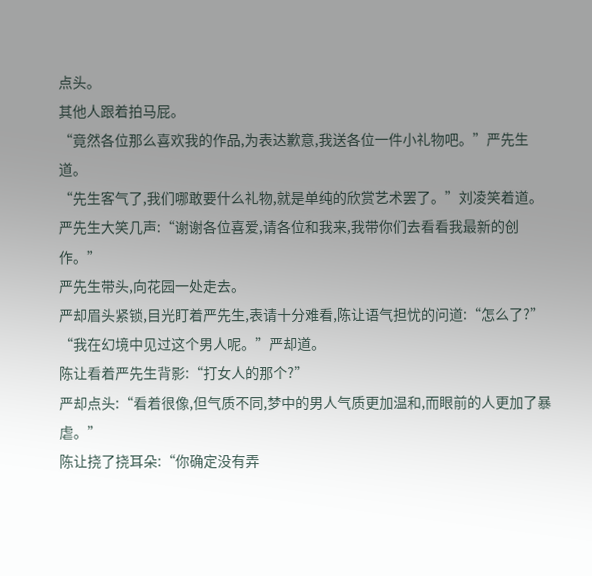点头。
其他人跟着拍马屁。
“竟然各位那么喜欢我的作品,为表达歉意,我送各位一件小礼物吧。”严先生道。
“先生客气了,我们哪敢要什么礼物,就是单纯的欣赏艺术罢了。”刘凌笑着道。
严先生大笑几声:“谢谢各位喜爱,请各位和我来,我带你们去看看我最新的创作。”
严先生带头,向花园一处走去。
严却眉头紧锁,目光盯着严先生,表请十分难看,陈让语气担忧的问道:“怎么了?”
“我在幻境中见过这个男人呢。”严却道。
陈让看着严先生背影:“打女人的那个?”
严却点头:“看着很像,但气质不同,梦中的男人气质更加温和,而眼前的人更加了暴虐。”
陈让挠了挠耳朵:“你确定没有弄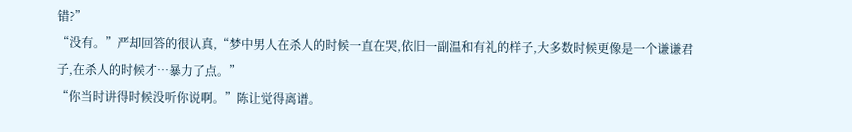错?”
“没有。”严却回答的很认真,“梦中男人在杀人的时候一直在哭,依旧一副温和有礼的样子,大多数时候更像是一个谦谦君子,在杀人的时候才…暴力了点。”
“你当时讲得时候没听你说啊。”陈让觉得离谱。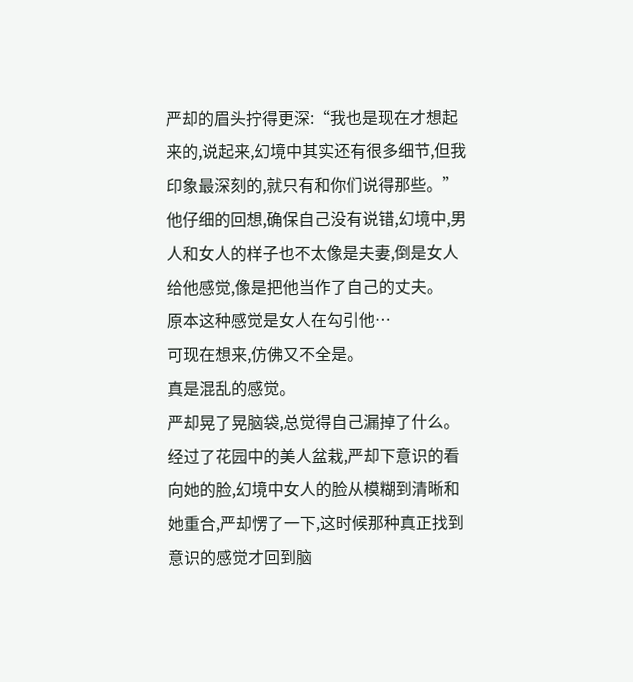严却的眉头拧得更深:“我也是现在才想起来的,说起来,幻境中其实还有很多细节,但我印象最深刻的,就只有和你们说得那些。”
他仔细的回想,确保自己没有说错,幻境中,男人和女人的样子也不太像是夫妻,倒是女人给他感觉,像是把他当作了自己的丈夫。
原本这种感觉是女人在勾引他…
可现在想来,仿佛又不全是。
真是混乱的感觉。
严却晃了晃脑袋,总觉得自己漏掉了什么。
经过了花园中的美人盆栽,严却下意识的看向她的脸,幻境中女人的脸从模糊到清晰和她重合,严却愣了一下,这时候那种真正找到意识的感觉才回到脑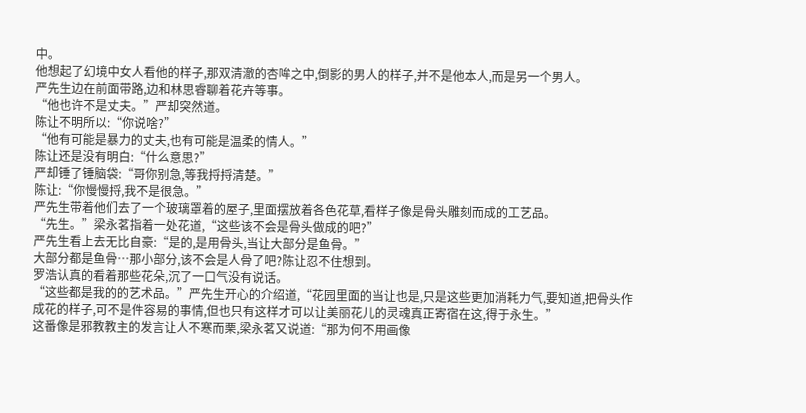中。
他想起了幻境中女人看他的样子,那双清澈的杏哞之中,倒影的男人的样子,并不是他本人,而是另一个男人。
严先生边在前面带路,边和林思睿聊着花卉等事。
“他也许不是丈夫。”严却突然道。
陈让不明所以:“你说啥?”
“他有可能是暴力的丈夫,也有可能是温柔的情人。”
陈让还是没有明白:“什么意思?”
严却锤了锤脑袋:“哥你别急,等我捋捋清楚。”
陈让:“你慢慢捋,我不是很急。”
严先生带着他们去了一个玻璃罩着的屋子,里面摆放着各色花草,看样子像是骨头雕刻而成的工艺品。
“先生。”梁永茗指着一处花道,“这些该不会是骨头做成的吧?”
严先生看上去无比自豪:“是的,是用骨头,当让大部分是鱼骨。”
大部分都是鱼骨…那小部分,该不会是人骨了吧?陈让忍不住想到。
罗浩认真的看着那些花朵,沉了一口气没有说话。
“这些都是我的的艺术品。”严先生开心的介绍道,“花园里面的当让也是,只是这些更加消耗力气,要知道,把骨头作成花的样子,可不是件容易的事情,但也只有这样才可以让美丽花儿的灵魂真正寄宿在这,得于永生。”
这番像是邪教教主的发言让人不寒而栗,梁永茗又说道:“那为何不用画像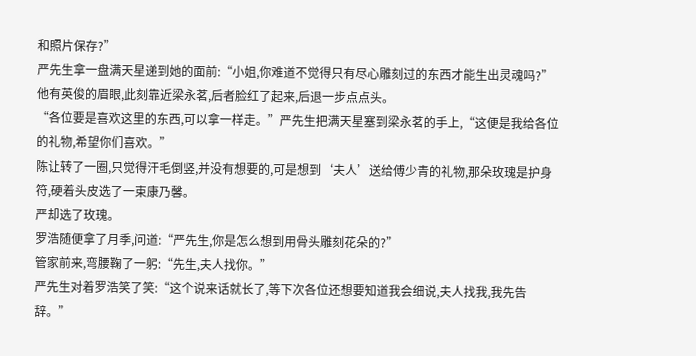和照片保存?”
严先生拿一盘满天星递到她的面前:“小姐,你难道不觉得只有尽心雕刻过的东西才能生出灵魂吗?”
他有英俊的眉眼,此刻靠近梁永茗,后者脸红了起来,后退一步点点头。
“各位要是喜欢这里的东西,可以拿一样走。”严先生把满天星塞到梁永茗的手上,“这便是我给各位的礼物,希望你们喜欢。”
陈让转了一圈,只觉得汗毛倒竖,并没有想要的,可是想到‘夫人’送给傅少青的礼物,那朵玫瑰是护身符,硬着头皮选了一束康乃馨。
严却选了玫瑰。
罗浩随便拿了月季,问道:“严先生,你是怎么想到用骨头雕刻花朵的?”
管家前来,弯腰鞠了一躬:“先生,夫人找你。”
严先生对着罗浩笑了笑:“这个说来话就长了,等下次各位还想要知道我会细说,夫人找我,我先告辞。”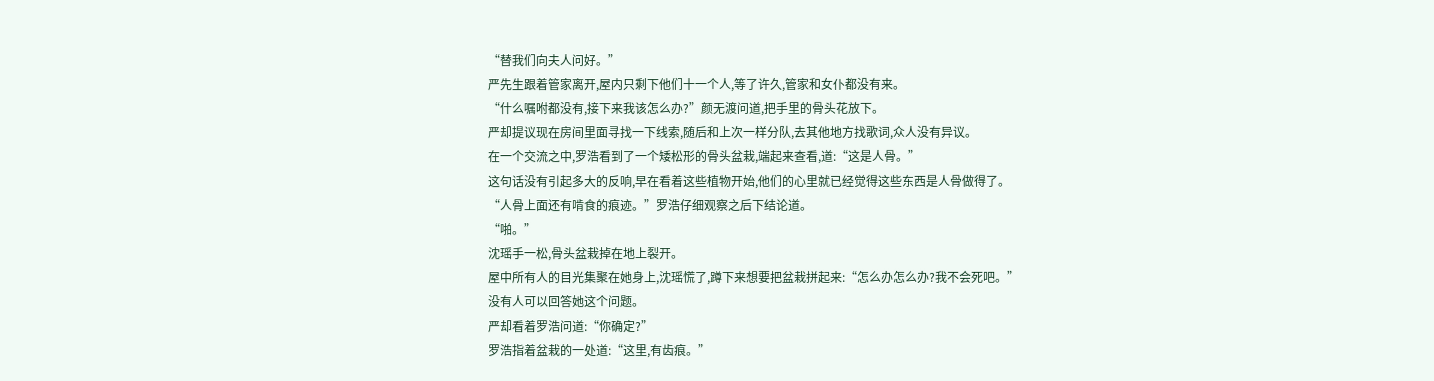“替我们向夫人问好。”
严先生跟着管家离开,屋内只剩下他们十一个人,等了许久,管家和女仆都没有来。
“什么嘱咐都没有,接下来我该怎么办?”颜无渡问道,把手里的骨头花放下。
严却提议现在房间里面寻找一下线索,随后和上次一样分队,去其他地方找歌词,众人没有异议。
在一个交流之中,罗浩看到了一个矮松形的骨头盆栽,端起来查看,道:“这是人骨。”
这句话没有引起多大的反响,早在看着这些植物开始,他们的心里就已经觉得这些东西是人骨做得了。
“人骨上面还有啃食的痕迹。”罗浩仔细观察之后下结论道。
“啪。”
沈瑶手一松,骨头盆栽掉在地上裂开。
屋中所有人的目光集聚在她身上,沈瑶慌了,蹲下来想要把盆栽拼起来:“怎么办怎么办?我不会死吧。”
没有人可以回答她这个问题。
严却看着罗浩问道:“你确定?”
罗浩指着盆栽的一处道:“这里,有齿痕。”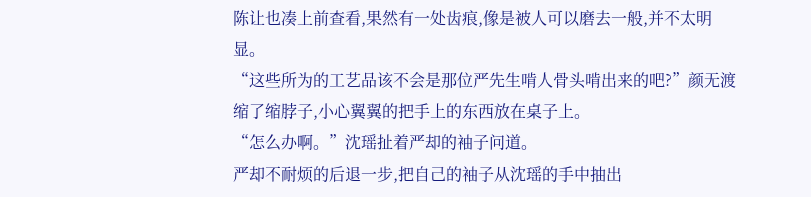陈让也凑上前查看,果然有一处齿痕,像是被人可以磨去一般,并不太明显。
“这些所为的工艺品该不会是那位严先生啃人骨头啃出来的吧?”颜无渡缩了缩脖子,小心翼翼的把手上的东西放在桌子上。
“怎么办啊。”沈瑶扯着严却的袖子问道。
严却不耐烦的后退一步,把自己的袖子从沈瑶的手中抽出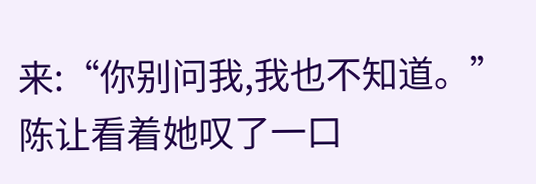来:“你别问我,我也不知道。”
陈让看着她叹了一口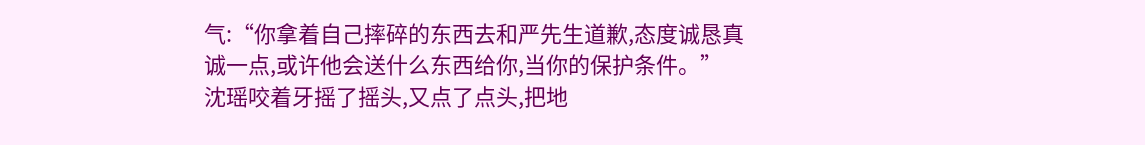气:“你拿着自己摔碎的东西去和严先生道歉,态度诚恳真诚一点,或许他会送什么东西给你,当你的保护条件。”
沈瑶咬着牙摇了摇头,又点了点头,把地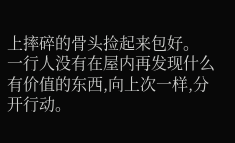上摔碎的骨头捡起来包好。
一行人没有在屋内再发现什么有价值的东西,向上次一样,分开行动。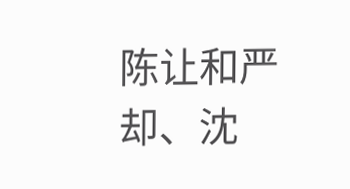陈让和严却、沈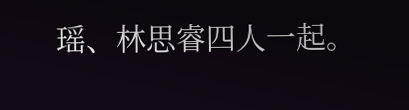瑶、林思睿四人一起。